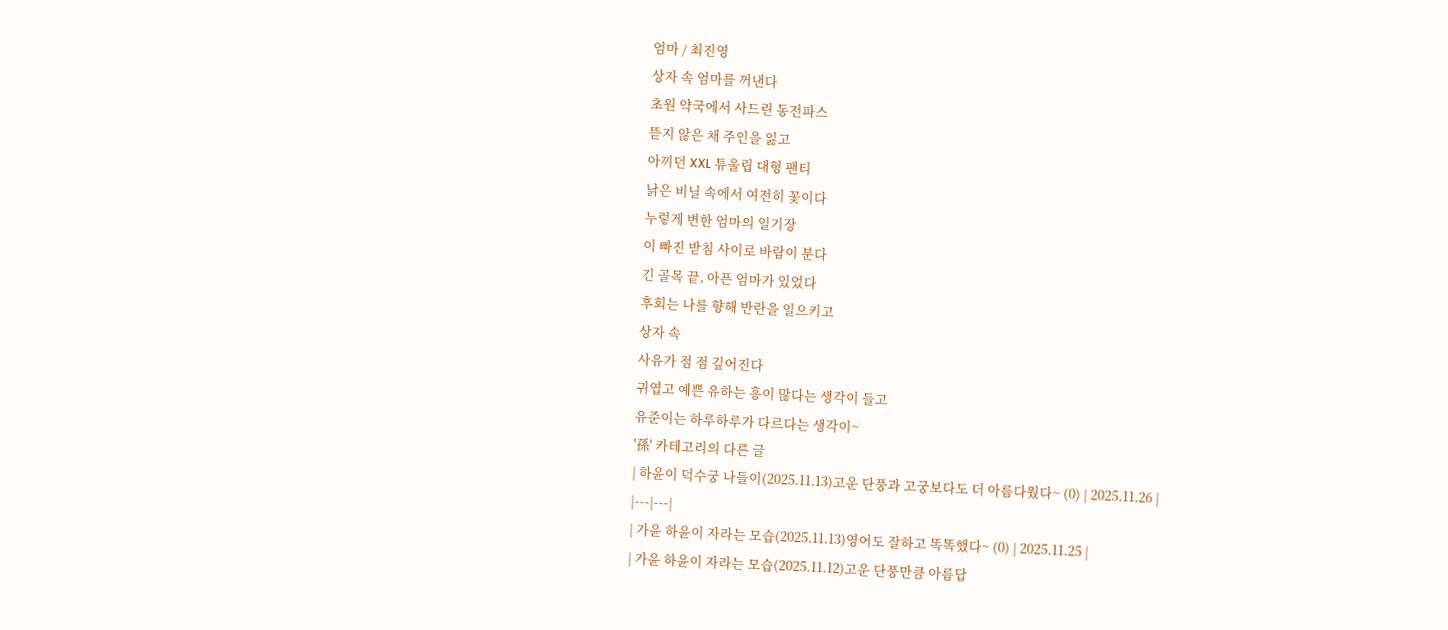엄마 / 최진영
상자 속 엄마를 꺼낸다
초원 약국에서 사드린 동전파스
뜯지 않은 채 주인을 잃고
아끼던 XXL 튜울립 대형 팬티
낡은 비닐 속에서 여전히 꽃이다
누렇게 변한 엄마의 일기장
이 빠진 받침 사이로 바람이 분다
긴 골목 끝, 아픈 엄마가 있었다
후회는 나를 향해 반란을 일으키고
상자 속
사유가 점 점 깊어진다
귀엽고 예쁜 유하는 흥이 많다는 생각이 들고
유준이는 하루하루가 다르다는 생각이~
'孫' 카테고리의 다른 글
| 하윤이 덕수궁 나들이(2025.11.13)고운 단풍과 고궁보다도 더 아름다웠다~ (0) | 2025.11.26 |
|---|---|
| 가윤 하윤이 자라는 모습(2025.11.13)영어도 잘하고 똑똑했다~ (0) | 2025.11.25 |
| 가윤 하윤이 자라는 모습(2025.11.12)고운 단풍만큼 아름답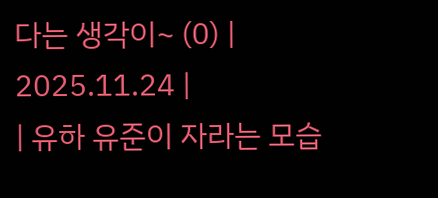다는 생각이~ (0) | 2025.11.24 |
| 유하 유준이 자라는 모습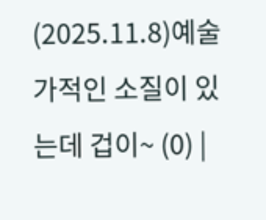(2025.11.8)예술가적인 소질이 있는데 겁이~ (0) |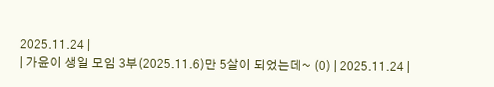2025.11.24 |
| 가윤이 생일 모임 3부(2025.11.6)만 5살이 되었는데~ (0) | 2025.11.24 |